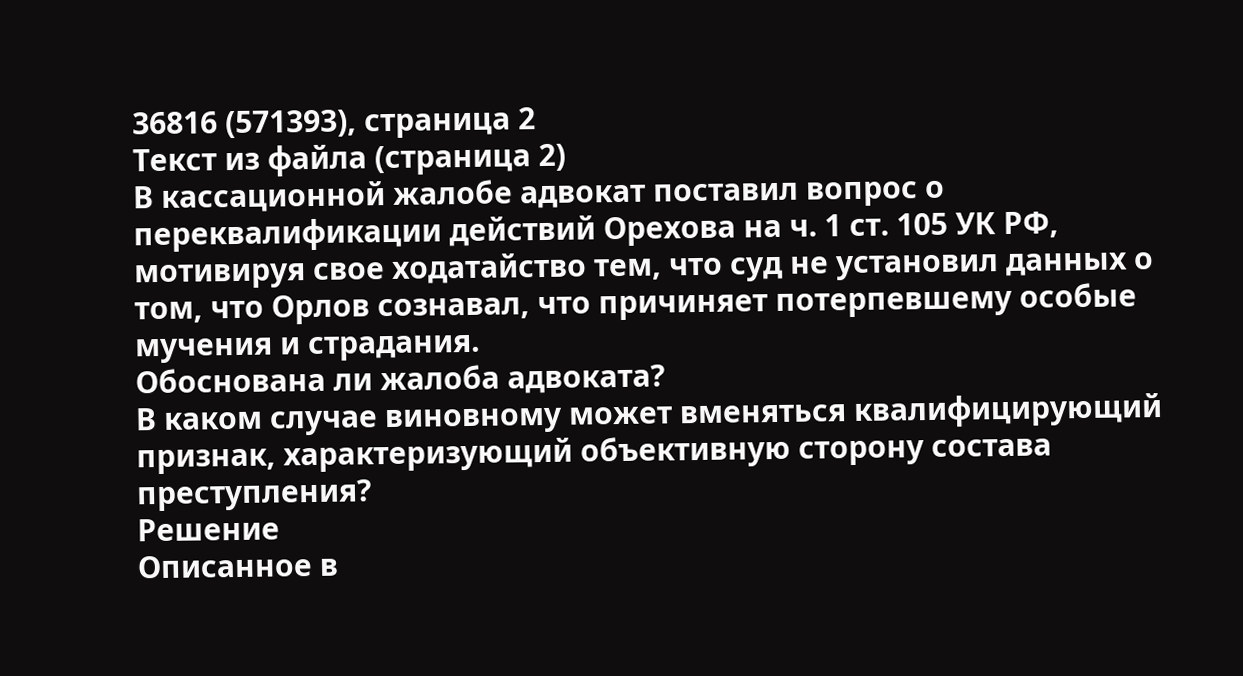36816 (571393), страница 2
Текст из файла (страница 2)
В кассационной жалобе адвокат поставил вопрос о переквалификации действий Орехова на ч. 1 ст. 105 УК РФ, мотивируя свое ходатайство тем, что суд не установил данных о том, что Орлов сознавал, что причиняет потерпевшему особые мучения и страдания.
Обоснована ли жалоба адвоката?
В каком случае виновному может вменяться квалифицирующий признак, характеризующий объективную сторону состава преступления?
Решение
Описанное в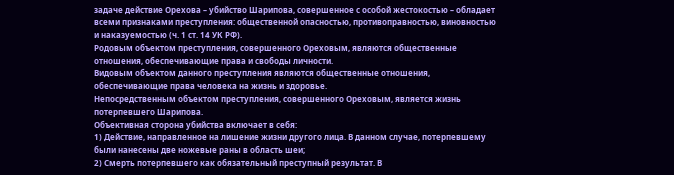задаче действие Орехова – убийство Шарипова, совершенное с особой жестокостью – обладает всеми признаками преступления: общественной опасностью, противоправностью, виновностью и наказуемостью (ч. 1 ст. 14 УК РФ).
Родовым объектом преступления, совершенного Ореховым, являются общественные отношения, обеспечивающие права и свободы личности.
Видовым объектом данного преступления являются общественные отношения, обеспечивающие права человека на жизнь и здоровье.
Непосредственным объектом преступления, совершенного Ореховым, является жизнь потерпевшего Шарипова.
Объективная сторона убийства включает в себя:
1) Действие, направленное на лишение жизни другого лица. В данном случае, потерпевшему были нанесены две ножевые раны в область шеи;
2) Смерть потерпевшего как обязательный преступный результат. В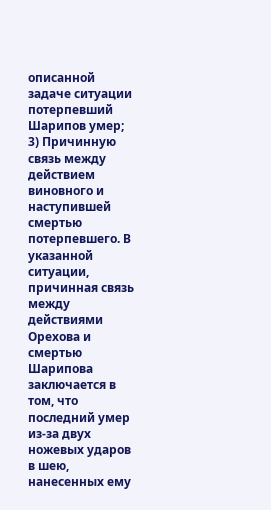описанной задаче ситуации потерпевший Шарипов умер;
3) Причинную связь между действием виновного и наступившей смертью потерпевшего. В указанной ситуации, причинная связь между действиями Орехова и смертью Шарипова заключается в том, что последний умер из-за двух ножевых ударов в шею, нанесенных ему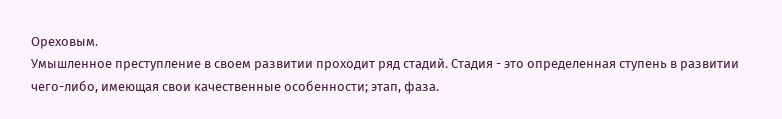Ореховым.
Умышленное преступление в своем развитии проходит ряд стадий. Стадия - это определенная ступень в развитии чего-либо, имеющая свои качественные особенности; этап, фаза.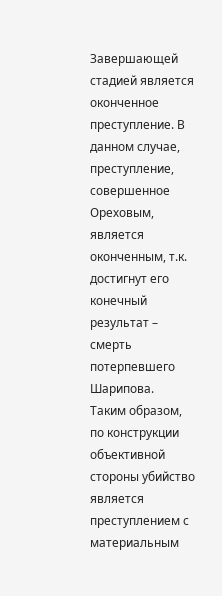Завершающей стадией является оконченное преступление. В данном случае, преступление, совершенное Ореховым, является оконченным, т.к. достигнут его конечный результат – смерть потерпевшего Шарипова.
Таким образом, по конструкции объективной стороны убийство является преступлением с материальным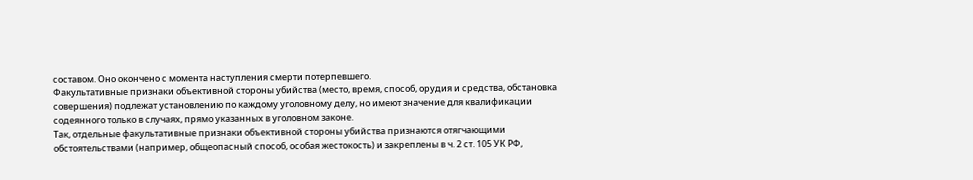составом. Оно окончено с момента наступления смерти потерпевшего.
Факультативные признаки объективной стороны убийства (место, время, способ, орудия и средства, обстановка совершения) подлежат установлению по каждому уголовному делу, но имеют значение для квалификации содеянного только в случаях, прямо указанных в уголовном законе.
Так, отдельные факультативные признаки объективной стороны убийства признаются отягчающими обстоятельствами (например, общеопасный способ, особая жестокость) и закреплены в ч. 2 ст. 105 УК РФ,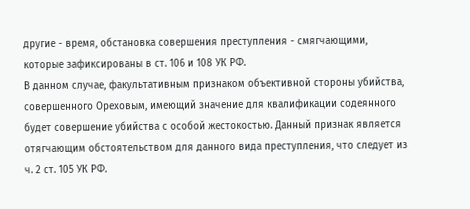другие - время, обстановка совершения преступления - смягчающими, которые зафиксированы в ст. 106 и 108 УК РФ.
В данном случае, факультативным признаком объективной стороны убийства, совершенного Ореховым, имеющий значение для квалификации содеянного будет совершение убийства с особой жестокостью. Данный признак является отягчающим обстоятельством для данного вида преступления, что следует из ч. 2 ст. 105 УК РФ.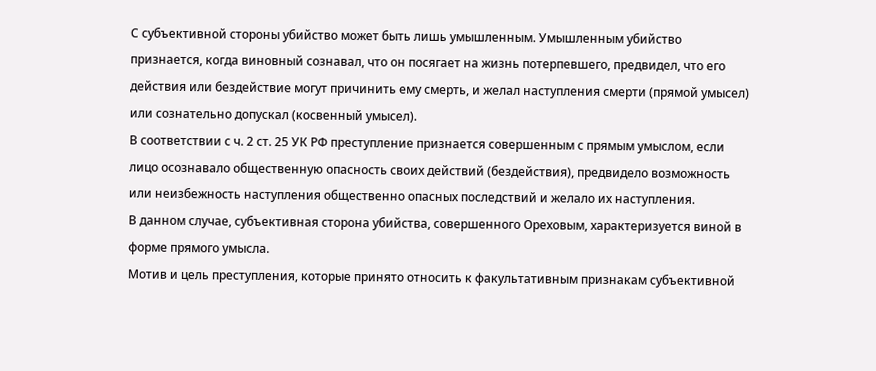С субъективной стороны убийство может быть лишь умышленным. Умышленным убийство признается, когда виновный сознавал, что он посягает на жизнь потерпевшего, предвидел, что его действия или бездействие могут причинить ему смерть, и желал наступления смерти (прямой умысел) или сознательно допускал (косвенный умысел).
В соответствии с ч. 2 ст. 25 УК РФ преступление признается совершенным с прямым умыслом, если лицо осознавало общественную опасность своих действий (бездействия), предвидело возможность или неизбежность наступления общественно опасных последствий и желало их наступления.
В данном случае, субъективная сторона убийства, совершенного Ореховым, характеризуется виной в форме прямого умысла.
Мотив и цель преступления, которые принято относить к факультативным признакам субъективной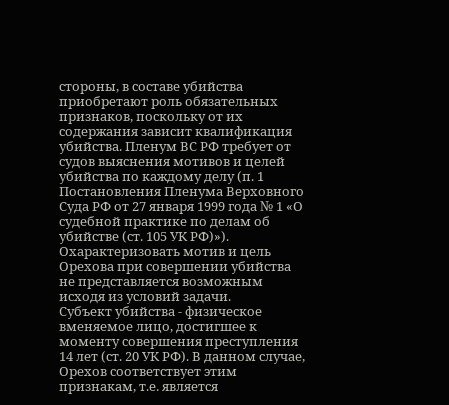стороны, в составе убийства приобретают роль обязательных признаков, поскольку от их содержания зависит квалификация убийства. Пленум ВС РФ требует от судов выяснения мотивов и целей убийства по каждому делу (п. 1 Постановления Пленума Верховного Суда РФ от 27 января 1999 года № 1 «О судебной практике по делам об убийстве (ст. 105 УК РФ)»).
Охарактеризовать мотив и цель Орехова при совершении убийства не представляется возможным исходя из условий задачи.
Субъект убийства - физическое вменяемое лицо, достигшее к моменту совершения преступления 14 лет (ст. 20 УК РФ). В данном случае, Орехов соответствует этим признакам, т.е. является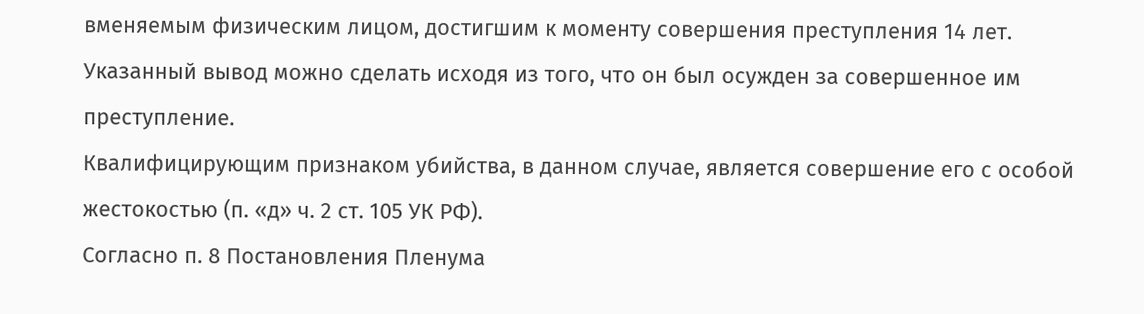вменяемым физическим лицом, достигшим к моменту совершения преступления 14 лет. Указанный вывод можно сделать исходя из того, что он был осужден за совершенное им преступление.
Квалифицирующим признаком убийства, в данном случае, является совершение его с особой жестокостью (п. «д» ч. 2 ст. 105 УК РФ).
Согласно п. 8 Постановления Пленума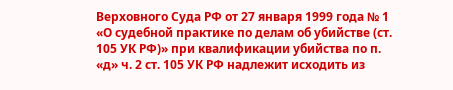Верховного Суда РФ от 27 января 1999 года № 1 «О судебной практике по делам об убийстве (ст. 105 УК РФ)» при квалификации убийства по п. «д» ч. 2 ст. 105 УК РФ надлежит исходить из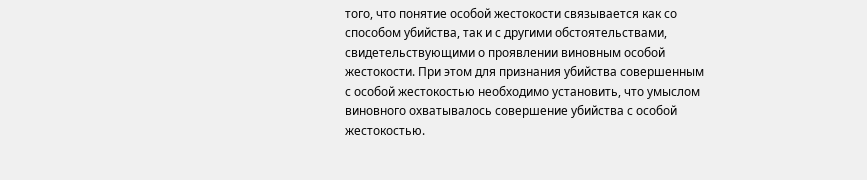того, что понятие особой жестокости связывается как со способом убийства, так и с другими обстоятельствами, свидетельствующими о проявлении виновным особой жестокости. При этом для признания убийства совершенным с особой жестокостью необходимо установить, что умыслом виновного охватывалось совершение убийства с особой жестокостью.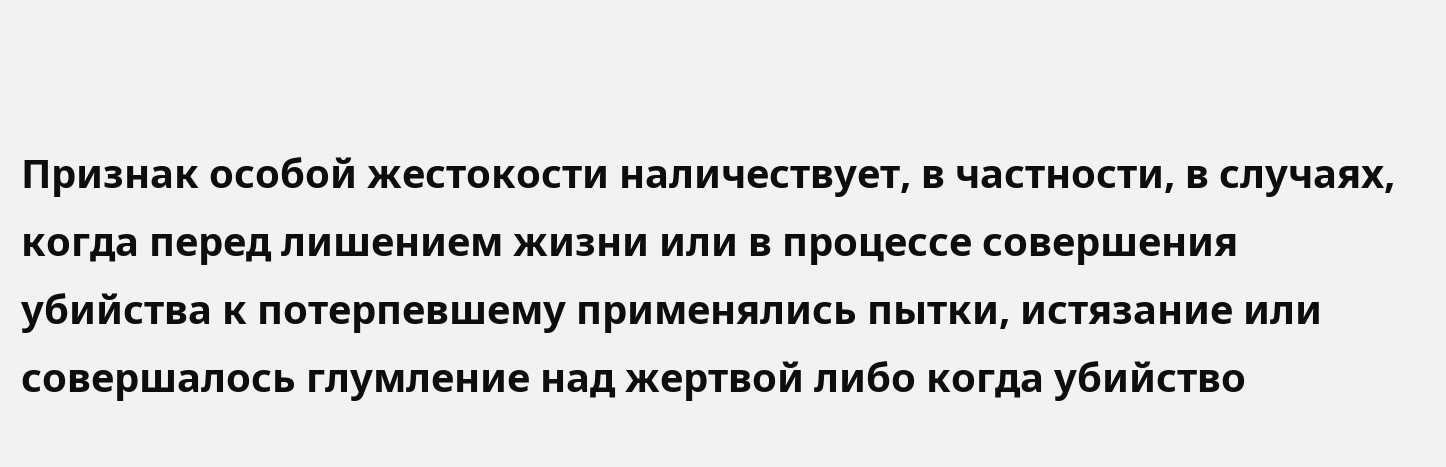Признак особой жестокости наличествует, в частности, в случаях, когда перед лишением жизни или в процессе совершения убийства к потерпевшему применялись пытки, истязание или совершалось глумление над жертвой либо когда убийство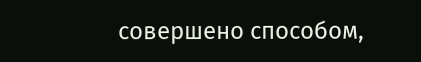совершено способом,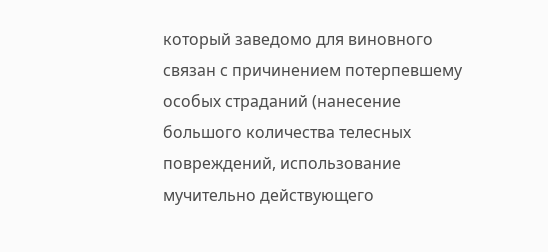который заведомо для виновного связан с причинением потерпевшему особых страданий (нанесение большого количества телесных повреждений, использование мучительно действующего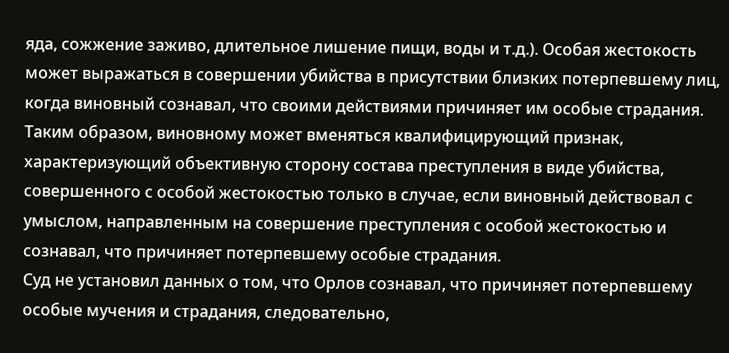яда, сожжение заживо, длительное лишение пищи, воды и т.д.). Особая жестокость может выражаться в совершении убийства в присутствии близких потерпевшему лиц, когда виновный сознавал, что своими действиями причиняет им особые страдания.
Таким образом, виновному может вменяться квалифицирующий признак, характеризующий объективную сторону состава преступления в виде убийства, совершенного с особой жестокостью только в случае, если виновный действовал с умыслом, направленным на совершение преступления с особой жестокостью и сознавал, что причиняет потерпевшему особые страдания.
Суд не установил данных о том, что Орлов сознавал, что причиняет потерпевшему особые мучения и страдания, следовательно,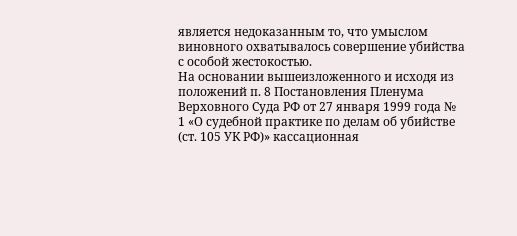является недоказанным то, что умыслом виновного охватывалось совершение убийства с особой жестокостью.
На основании вышеизложенного и исходя из положений п. 8 Постановления Пленума Верховного Суда РФ от 27 января 1999 года № 1 «О судебной практике по делам об убийстве (ст. 105 УК РФ)» кассационная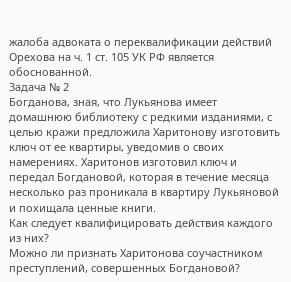жалоба адвоката о переквалификации действий Орехова на ч. 1 ст. 105 УК РФ является обоснованной.
Задача № 2
Богданова, зная, что Лукьянова имеет домашнюю библиотеку с редкими изданиями, с целью кражи предложила Харитонову изготовить ключ от ее квартиры, уведомив о своих намерениях. Харитонов изготовил ключ и передал Богдановой, которая в течение месяца несколько раз проникала в квартиру Лукьяновой и похищала ценные книги.
Как следует квалифицировать действия каждого из них?
Можно ли признать Харитонова соучастником преступлений, совершенных Богдановой?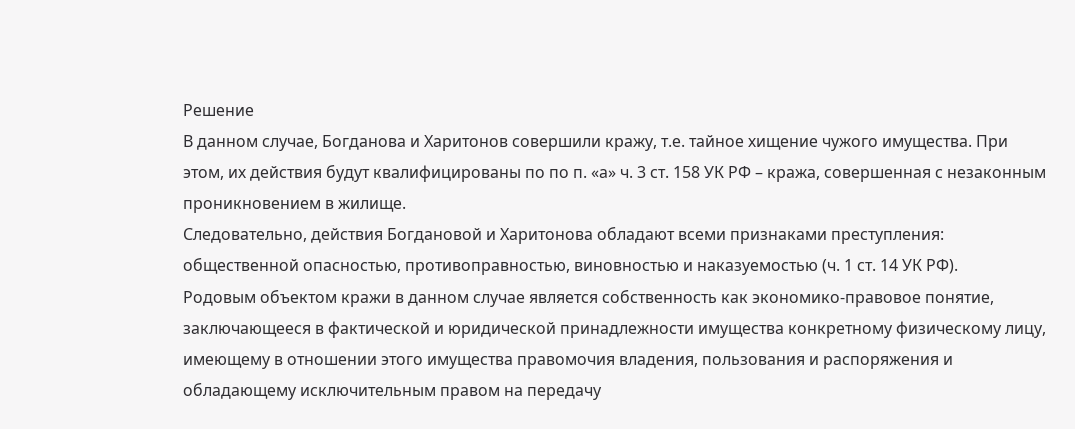Решение
В данном случае, Богданова и Харитонов совершили кражу, т.е. тайное хищение чужого имущества. При этом, их действия будут квалифицированы по по п. «а» ч. 3 ст. 158 УК РФ – кража, совершенная с незаконным проникновением в жилище.
Следовательно, действия Богдановой и Харитонова обладают всеми признаками преступления: общественной опасностью, противоправностью, виновностью и наказуемостью (ч. 1 ст. 14 УК РФ).
Родовым объектом кражи в данном случае является собственность как экономико-правовое понятие, заключающееся в фактической и юридической принадлежности имущества конкретному физическому лицу, имеющему в отношении этого имущества правомочия владения, пользования и распоряжения и обладающему исключительным правом на передачу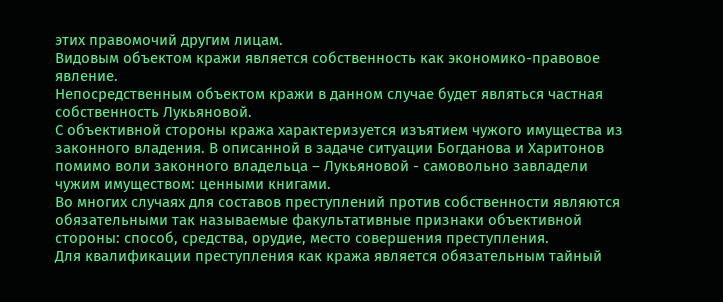этих правомочий другим лицам.
Видовым объектом кражи является собственность как экономико-правовое явление.
Непосредственным объектом кражи в данном случае будет являться частная собственность Лукьяновой.
С объективной стороны кража характеризуется изъятием чужого имущества из законного владения. В описанной в задаче ситуации Богданова и Харитонов помимо воли законного владельца – Лукьяновой - самовольно завладели чужим имуществом: ценными книгами.
Во многих случаях для составов преступлений против собственности являются обязательными так называемые факультативные признаки объективной стороны: способ, средства, орудие, место совершения преступления.
Для квалификации преступления как кража является обязательным тайный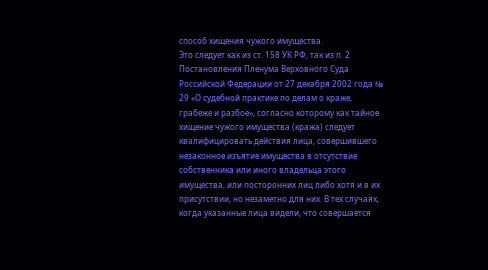способ хищения чужого имущества.
Это следует как из ст. 158 УК РФ, так из п. 2 Постановления Пленума Верховного Суда Российской Федерации от 27 декабря 2002 года № 29 «О судебной практике по делам о краже, грабеже и разбое», согласно которому как тайное хищение чужого имущества (кража) следует квалифицировать действия лица, совершившего незаконное изъятие имущества в отсутствие собственника или иного владельца этого имущества, или посторонних лиц либо хотя и в их присутствии, но незаметно для них. В тех случаях, когда указанные лица видели, что совершается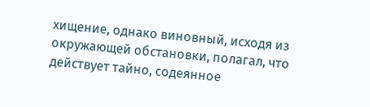хищение, однако виновный, исходя из окружающей обстановки, полагал, что действует тайно, содеянное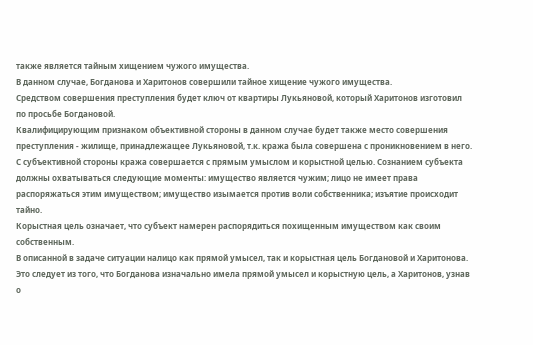также является тайным хищением чужого имущества.
В данном случае, Богданова и Харитонов совершили тайное хищение чужого имущества.
Средством совершения преступления будет ключ от квартиры Лукьяновой, который Харитонов изготовил по просьбе Богдановой.
Квалифицирующим признаком объективной стороны в данном случае будет также место совершения преступления - жилище, принадлежащее Лукьяновой, т.к. кража была совершена с проникновением в него.
С субъективной стороны кража совершается с прямым умыслом и корыстной целью. Сознанием субъекта должны охватываться следующие моменты: имущество является чужим; лицо не имеет права распоряжаться этим имуществом; имущество изымается против воли собственника; изъятие происходит тайно.
Корыстная цель означает, что субъект намерен распорядиться похищенным имуществом как своим собственным.
В описанной в задаче ситуации налицо как прямой умысел, так и корыстная цель Богдановой и Харитонова. Это следует из того, что Богданова изначально имела прямой умысел и корыстную цель, а Харитонов, узнав о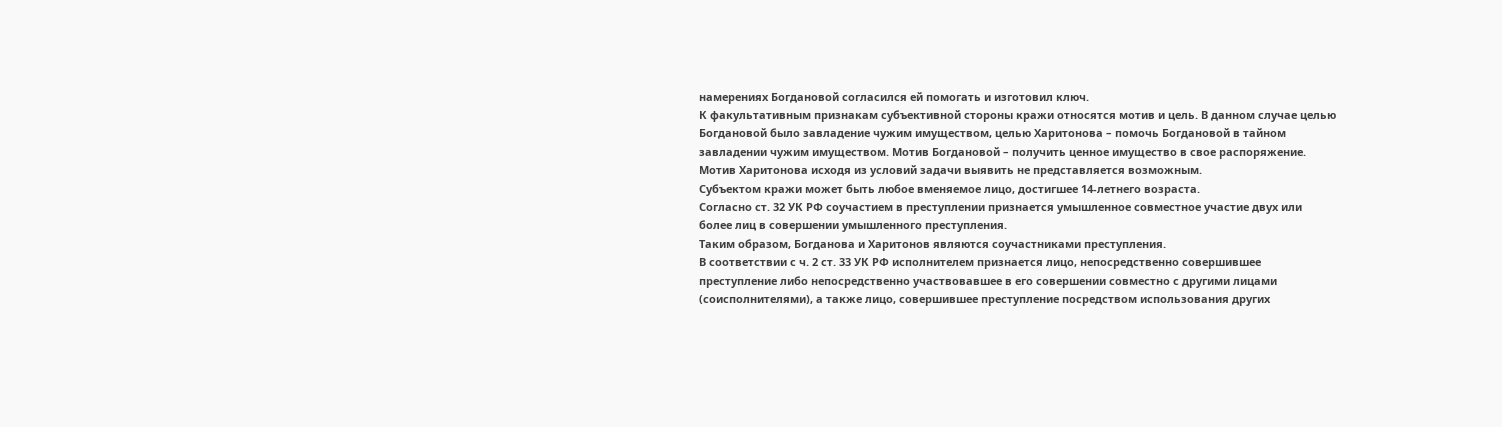намерениях Богдановой согласился ей помогать и изготовил ключ.
К факультативным признакам субъективной стороны кражи относятся мотив и цель. В данном случае целью Богдановой было завладение чужим имуществом, целью Харитонова – помочь Богдановой в тайном завладении чужим имуществом. Мотив Богдановой – получить ценное имущество в свое распоряжение. Мотив Харитонова исходя из условий задачи выявить не представляется возможным.
Субъектом кражи может быть любое вменяемое лицо, достигшее 14-летнего возраста.
Согласно ст. 32 УК РФ соучастием в преступлении признается умышленное совместное участие двух или более лиц в совершении умышленного преступления.
Таким образом, Богданова и Харитонов являются соучастниками преступления.
В соответствии с ч. 2 ст. 33 УК РФ исполнителем признается лицо, непосредственно совершившее преступление либо непосредственно участвовавшее в его совершении совместно с другими лицами (соисполнителями), а также лицо, совершившее преступление посредством использования других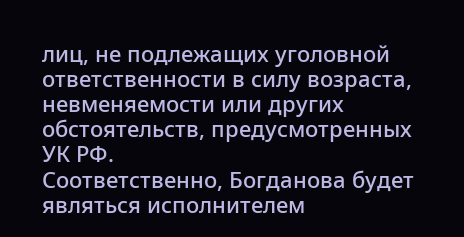лиц, не подлежащих уголовной ответственности в силу возраста, невменяемости или других обстоятельств, предусмотренных УК РФ.
Соответственно, Богданова будет являться исполнителем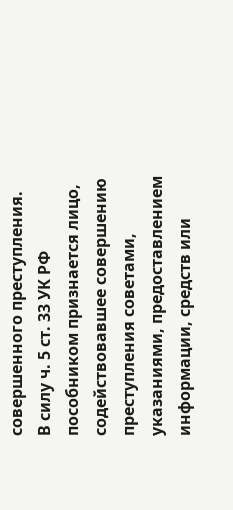совершенного преступления.
В силу ч. 5 ст. 33 УК РФ пособником признается лицо, содействовавшее совершению преступления советами, указаниями, предоставлением информации, средств или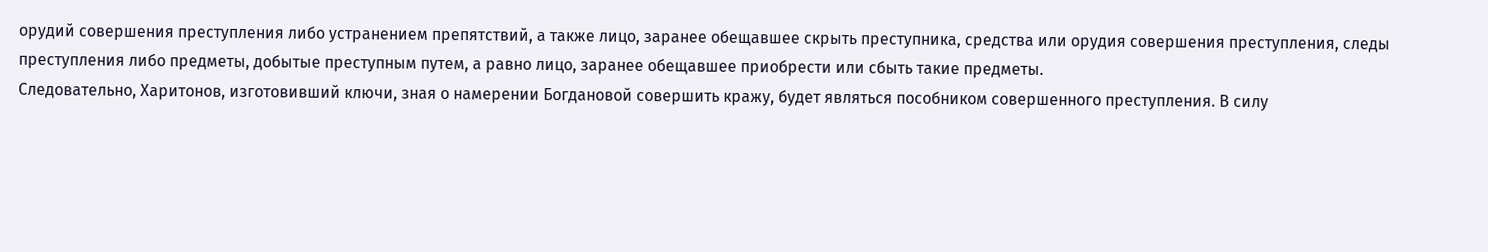орудий совершения преступления либо устранением препятствий, а также лицо, заранее обещавшее скрыть преступника, средства или орудия совершения преступления, следы преступления либо предметы, добытые преступным путем, а равно лицо, заранее обещавшее приобрести или сбыть такие предметы.
Следовательно, Харитонов, изготовивший ключи, зная о намерении Богдановой совершить кражу, будет являться пособником совершенного преступления. В силу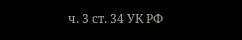ч. 3 ст. 34 УК РФ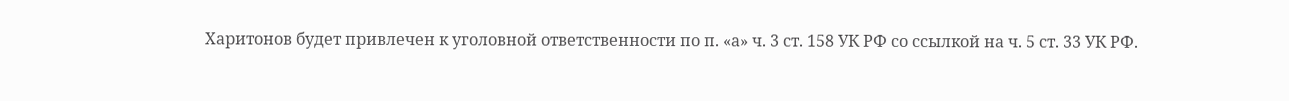Харитонов будет привлечен к уголовной ответственности по п. «а» ч. 3 ст. 158 УК РФ со ссылкой на ч. 5 ст. 33 УК РФ.